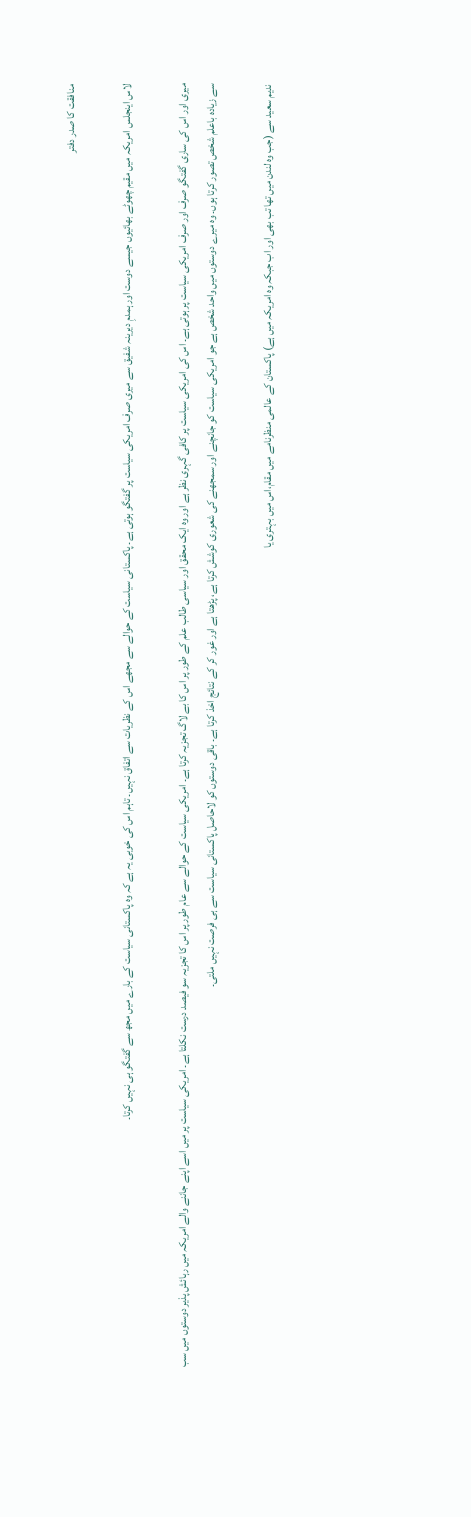منافقت کا صدر دفتر

لاس اینجلس امریکہ میں مقیم چھوٹے بھائیوں جیسے دوست اور ہمدمِ دیرینہ شفیق سے میری صرف امریکی سیاست پر گفتگو ہوتی ہے۔ پاکستانی سیاست کے حوالے سے مجھے اس کے نظریات سے اتفاق نہیں۔ تاہم اس کی خوبی یہ ہے کہ وہ پاکستانی سیاست کے بارے میں مجھ سے گفتگو ہی نہیں کرتا۔

میری اور اس کی ساری گفتگو صرف اور صرف امریکی سیاست پر ہوتی ہے۔ اس کی امریکی سیاست پر کافی گہری نظر ہے اور وہ ایک محقق اور سیاسی طالب علم کے طور پر اس کا بے لاگ تجزیہ کرتا ہے۔ امریکی سیاست کے حوالے سے عام طور پر اس کا تجزیہ سو فیصد درست نکلتا ہے۔ امریکی سیاست پر میں اسے اپنے جاننے والے امریکہ میں رہائش پذیر دوستوں میں سب سے زیادہ باعلم شخص تصور کرتا ہوں۔ وہ میرے دوستوں میں واحد شخص ہے جو امریکی سیاست کو جانچنے اور سمجھنے کی شعوری کوشش کرتا ہے، پڑھتا ہے اور غور کر کے نتائج اخذ کرتا ہے۔ باقی دوستوں کو لاحاصل پاکستانی سیاست سے ہی فرصت نہیں ملتی۔

ندیم سعید سے (جب وہ لندن میں تھا تب بھی اور اب جبکہ وہ امریکہ میں ہے) پاکستان کے عالمی منظرنامے میں مقام،اس میں بہتری یا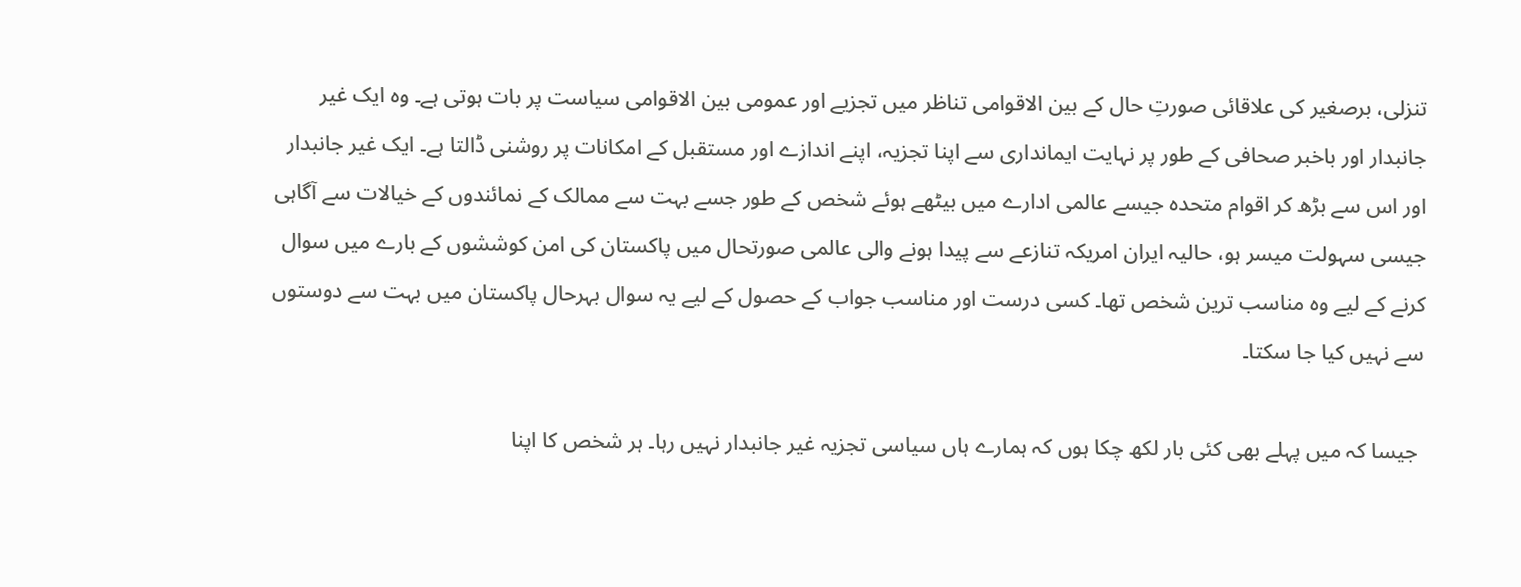تنزلی، برصغیر کی علاقائی صورتِ حال کے بین الاقوامی تناظر میں تجزیے اور عمومی بین الاقوامی سیاست پر بات ہوتی ہے۔ وہ ایک غیر جانبدار اور باخبر صحافی کے طور پر نہایت ایمانداری سے اپنا تجزیہ، اپنے اندازے اور مستقبل کے امکانات پر روشنی ڈالتا ہے۔ ایک غیر جانبدار اور اس سے بڑھ کر اقوام متحدہ جیسے عالمی ادارے میں بیٹھے ہوئے شخص کے طور جسے بہت سے ممالک کے نمائندوں کے خیالات سے آگاہی جیسی سہولت میسر ہو، حالیہ ایران امریکہ تنازعے سے پیدا ہونے والی عالمی صورتحال میں پاکستان کی امن کوششوں کے بارے میں سوال کرنے کے لیے وہ مناسب ترین شخص تھا۔ کسی درست اور مناسب جواب کے حصول کے لیے یہ سوال بہرحال پاکستان میں بہت سے دوستوں سے نہیں کیا جا سکتا۔

 جیسا کہ میں پہلے بھی کئی بار لکھ چکا ہوں کہ ہمارے ہاں سیاسی تجزیہ غیر جانبدار نہیں رہا۔ ہر شخص کا اپنا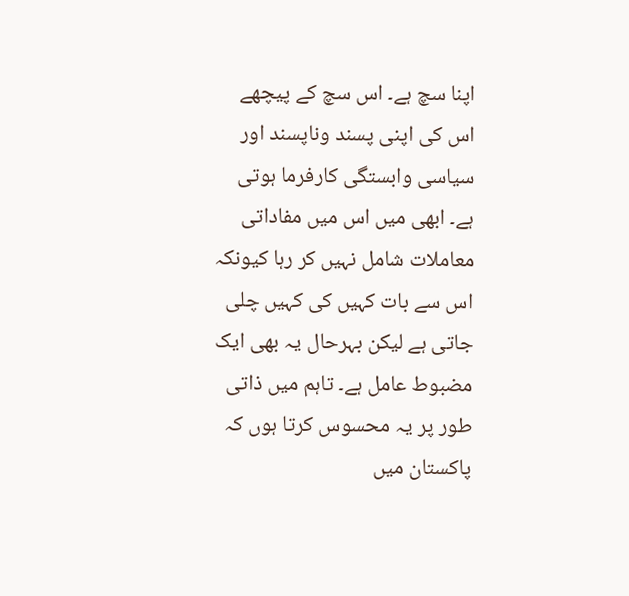اپنا سچ ہے۔ اس سچ کے پیچھے اس کی اپنی پسند وناپسند اور سیاسی وابستگی کارفرما ہوتی ہے۔ ابھی میں اس میں مفاداتی معاملات شامل نہیں کر رہا کیونکہ اس سے بات کہیں کی کہیں چلی جاتی ہے لیکن بہرحال یہ بھی ایک مضبوط عامل ہے۔ تاہم میں ذاتی طور پر یہ محسوس کرتا ہوں کہ پاکستان میں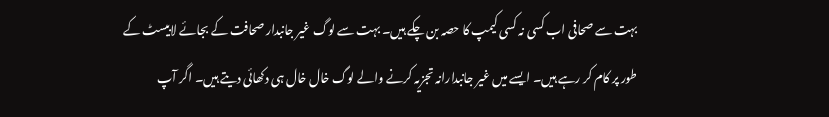بہت سے صحافی اب کسی نہ کسی کیمپ کا حصہ بن چکے ہیں۔ بہت سے لوگ غیر جانبدار صحافت کے بجائے لابیسٹ کے طور پر کام کر رہے ہیں۔ ایسے میں غیر جانبدارانہ تجزیہ کرنے والے لوگ خال خال ہی دکھائی دیتے ہیں۔ اگر آپ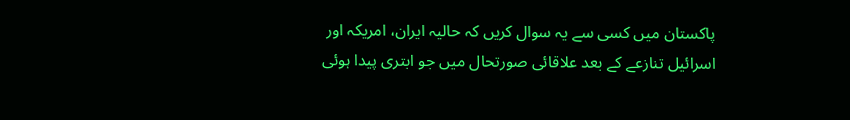پاکستان میں کسی سے یہ سوال کریں کہ حالیہ ایران، امریکہ اور اسرائیل تنازعے کے بعد علاقائی صورتحال میں جو ابتری پیدا ہوئی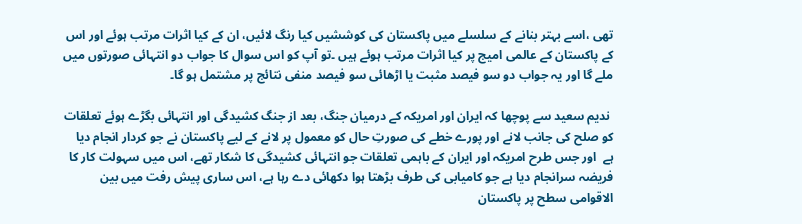تھی ،اسے بہتر بنانے کے سلسلے میں پاکستان کی کوششیں کیا رنگ لائیں، ان کے کیا اثرات مرتب ہوئے اور اس کے پاکستان کے عالمی امیج پر کیا اثرات مرتب ہوئے ہیں ۔تو آپ کو اس سوال کا جواب دو انتہائی صورتوں میں ملے گا اور یہ جواب دو سو فیصد مثبت یا اڑھائی سو فیصد منفی نتائج پر مشتمل ہو گا۔

 ندیم سعید سے پوچھا کہ ایران اور امریکہ کے درمیان جنگ، بعد از جنگ کشیدگی اور انتہائی بگڑے ہوئے تعلقات کو صلح کی جانب لانے اور پورے خطے کی صورتِ حال کو معمول پر لانے کے لیے پاکستان نے جو کردار انجام دیا ہے  اور جس طرح امریکہ اور ایران کے باہمی تعلقات جو انتہائی کشیدگی کا شکار تھے، اس میں سہولت کار کا فریضہ سرانجام دیا ہے جو کامیابی کی طرف بڑھتا ہوا دکھائی دے رہا ہے، اس ساری پیش رفت میں بین الاقوامی سطح پر پاکستان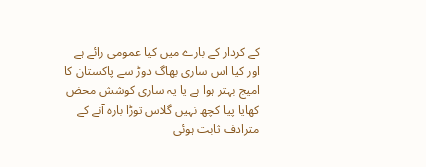کے کردار کے بارے میں کیا عمومی رائے ہے اور کیا اس ساری بھاگ دوڑ سے پاکستان کا امیج بہتر ہوا ہے یا یہ ساری کوشش محض کھایا پیا کچھ نہیں گلاس توڑا بارہ آنے کے مترادف ثابت ہوئی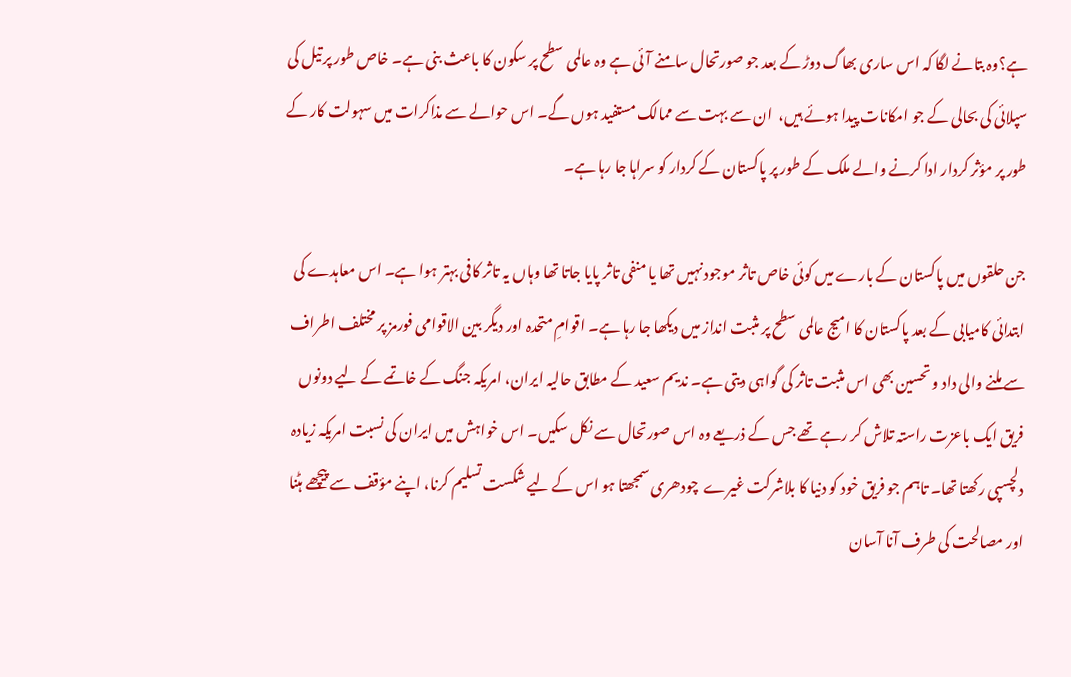ہے؟وہ بتانے لگا کہ اس ساری بھاگ دوڑ کے بعد جو صورتحال سامنے آئی ہے وہ عالمی سطح پر سکون کا باعث بنی ہے۔ خاص طور پر تیل کی سپلائی کی بحالی کے جو امکانات پیدا ہوئے ہیں،  ان سے بہت سے ممالک مستفید ہوں گے۔ اس حوالے سے مذاکرات میں سہولت کار کے طور پر مؤثر کردار ادا کرنے والے ملک کے طور پر پاکستان کے کردار کو سراہا جا رہا ہے۔

جن حلقوں میں پاکستان کے بارے میں کوئی خاص تاثر موجود نہیں تھا یا منفی تاثر پایا جاتا تھا وہاں یہ تاثر کافی بہتر ہوا ہے۔ اس معاہدے کی ابتدائی کامیابی کے بعد پاکستان کا امیج عالمی سطح پر مثبت انداز میں دیکھا جا رہا ہے۔ اقوامِ متحدہ اور دیگر بین الاقوامی فورمز پر مختلف اطراف سے ملنے والی داد و تحسین بھی اس مثبت تاثر کی گواہی دیتی ہے۔ ندیم سعید کے مطابق حالیہ ایران، امریکہ جنگ کے خاتمے کے لیے دونوں فریق ایک باعزت راستہ تلاش کر رہے تھے جس کے ذریعے وہ اس صورتحال سے نکل سکیں۔ اس خواہش میں ایران کی نسبت امریکہ زیادہ دلچسپی رکھتا تھا۔ تاہم جو فریق خود کو دنیا کا بلاشرکت غیرے  چودھری سمجھتا ہو اس کے لیے شکست تسلیم کرنا، اپنے مؤقف سے پیچھے ہٹنا اور مصالحت کی طرف آنا آسان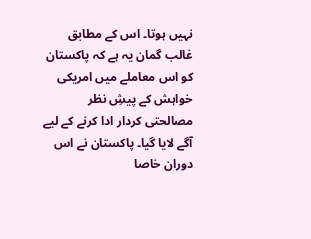نہیں ہوتا۔ اس کے مطابق غالب گمان یہ ہے کہ پاکستان کو اس معاملے میں امریکی خواہش کے پیشِ نظر مصالحتی کردار ادا کرنے کے لیے آگے لایا گیا۔ پاکستان نے اس دوران خاصا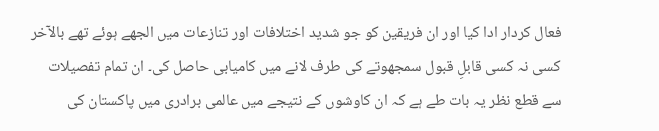فعال کردار ادا کیا اور ان فریقین کو جو شدید اختلافات اور تنازعات میں الجھے ہوئے تھے بالآخر کسی نہ کسی قابلِ قبول سمجھوتے کی طرف لانے میں کامیابی حاصل کی۔ ان تمام تفصیلات سے قطع نظر یہ بات طے ہے کہ ان کاوشوں کے نتیجے میں عالمی برادری میں پاکستان کی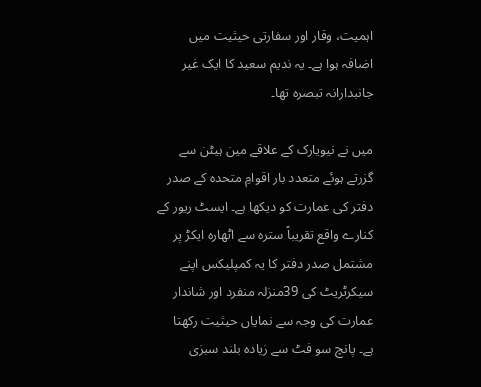اہمیت، وقار اور سفارتی حیثیت میں اضافہ ہوا ہے۔ یہ ندیم سعید کا ایک غیر جانبدارانہ تبصرہ تھا۔

میں نے نیویارک کے علاقے مین ہیٹن سے گزرتے ہوئے متعدد بار اقوامِ متحدہ کے صدر دفتر کی عمارت کو دیکھا ہے۔ ایسٹ ریور کے کنارے واقع تقریباً سترہ سے اٹھارہ ایکڑ پر مشتمل صدر دفتر کا یہ کمپلیکس اپنے سیکرٹریٹ کی 39منزلہ منفرد اور شاندار عمارت کی وجہ سے نمایاں حیثیت رکھتا ہے۔ پانچ سو فٹ سے زیادہ بلند سبزی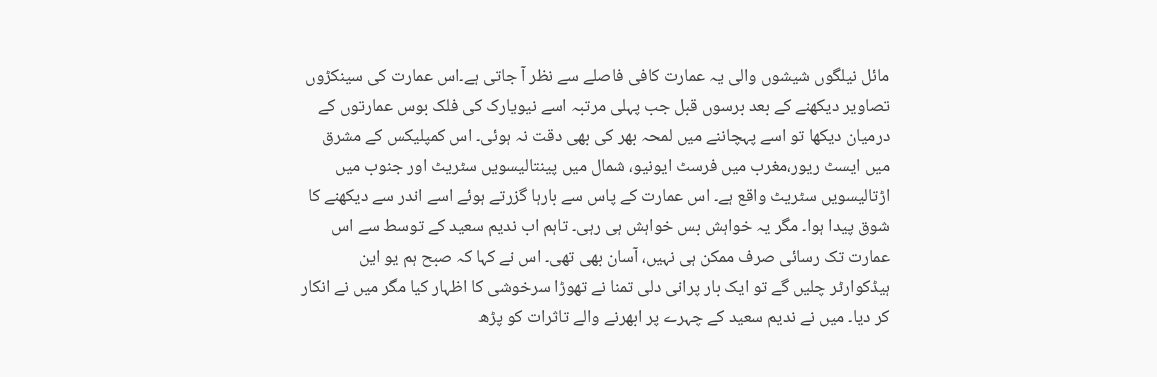مائل نیلگوں شیشوں والی یہ عمارت کافی فاصلے سے نظر آ جاتی ہے۔اس عمارت کی سینکڑوں تصاویر دیکھنے کے بعد برسوں قبل جب پہلی مرتبہ اسے نیویارک کی فلک بوس عمارتوں کے درمیان دیکھا تو اسے پہچاننے میں لمحہ بھر کی بھی دقت نہ ہوئی۔ اس کمپلیکس کے مشرق میں ایسٹ ریور،مغرب میں فرسٹ ایونیو، شمال میں پینتالیسویں سٹریٹ اور جنوب میں اڑتالیسویں سٹریٹ واقع ہے۔ اس عمارت کے پاس سے بارہا گزرتے ہوئے اسے اندر سے دیکھنے کا شوق پیدا ہوا۔ مگر یہ خواہش بس خواہش ہی رہی۔ تاہم اب ندیم سعید کے توسط سے اس عمارت تک رسائی صرف ممکن ہی نہیں، آسان بھی تھی۔ اس نے کہا کہ صبح ہم یو این ہیڈکوارٹر چلیں گے تو ایک بار پرانی دلی تمنا نے تھوڑا سرخوشی کا اظہار کیا مگر میں نے انکار کر دیا۔ میں نے ندیم سعید کے چہرے پر ابھرنے والے تاثرات کو پڑھ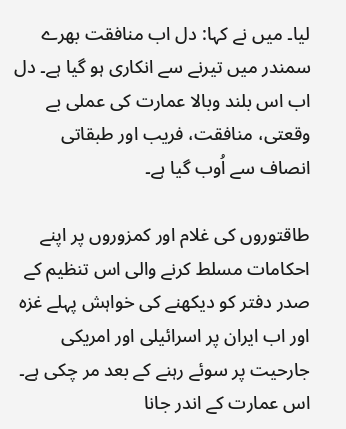لیا۔ میں نے کہا: دل اب منافقت بھرے سمندر میں تیرنے سے انکاری ہو گیا ہے۔ دل اب اس بلند وبالا عمارت کی عملی بے وقعتی، منافقت، فریب اور طبقاتی انصاف سے اُوب گیا ہے۔

طاقتوروں کی غلام اور کمزوروں پر اپنے احکامات مسلط کرنے والی اس تنظیم کے صدر دفتر کو دیکھنے کی خواہش پہلے غزہ اور اب ایران پر اسرائیلی اور امریکی جارحیت پر سوئے رہنے کے بعد مر چکی ہے۔ اس عمارت کے اندر جانا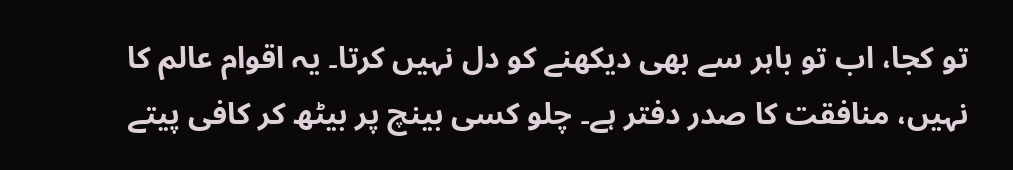تو کجا، اب تو باہر سے بھی دیکھنے کو دل نہیں کرتا۔ یہ اقوام عالم کا نہیں، منافقت کا صدر دفتر ہے۔ چلو کسی بینچ پر بیٹھ کر کافی پیتے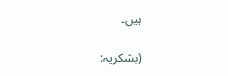ہیں۔

(بشکریہ: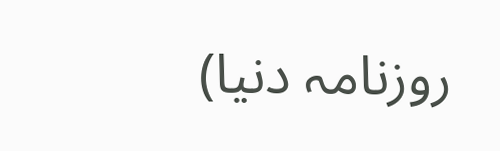روزنامہ دنیا)